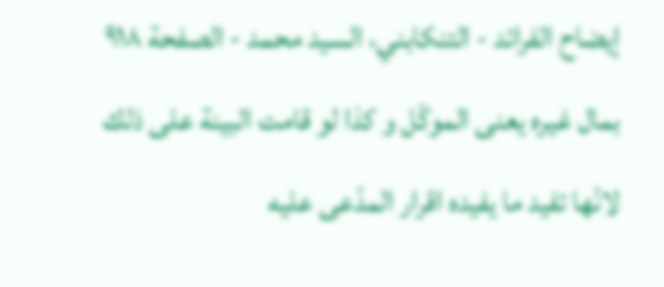إيضاح الفرائد - التنكابني، السيد محمد - الصفحة ٩١٨
بمال غيره يعنى الموكّل و كذا لو قامت البينة على ذلك لانّها تفيد ما يفيده اقرار المدّعى عليه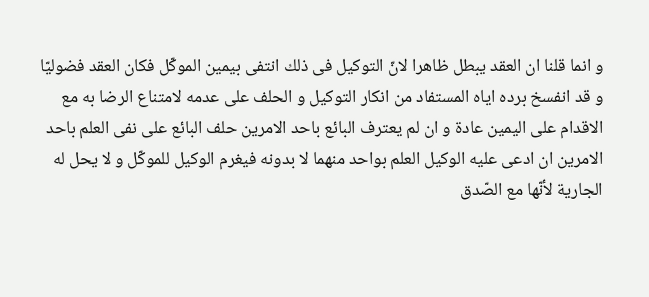و انما قلنا ان العقد يبطل ظاهرا لانّ التوكيل فى ذلك انتفى بيمين الموكّل فكان العقد فضوليّا و قد انفسخ برده اياه المستفاد من انكار التوكيل و الحلف على عدمه لامتناع الرضا به مع الاقدام على اليمين عادة و ان لم يعترف البائع باحد الامرين حلف البائع على نفى العلم باحد الامرين ان ادعى عليه الوكيل العلم بواحد منهما لا بدونه فيغرم الوكيل للموكّل و لا يحل له الجارية لأنّها مع الصّدق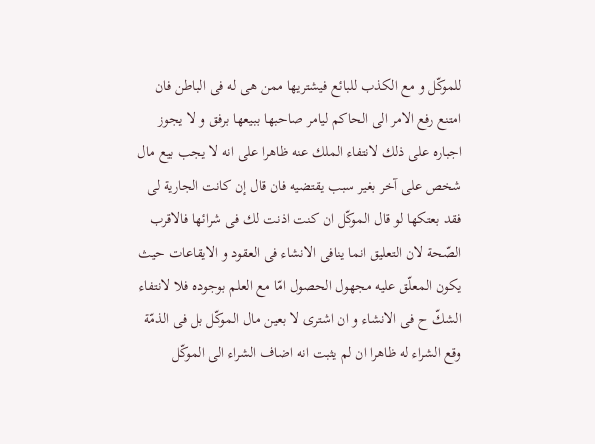للموكّل و مع الكذب للبائع فيشتريها ممن هى له فى الباطن فان امتنع رفع الامر الى الحاكم ليامر صاحبها ببيعها برفق و لا يجوز اجباره على ذلك لانتفاء الملك عنه ظاهرا على انه لا يجب بيع مال شخص على آخر بغير سبب يقتضيه فان قال إن كانت الجارية لى فقد بعتكها لو قال الموكّل ان كنت اذنت لك فى شرائها فالاقرب الصّحة لان التعليق انما ينافى الانشاء فى العقود و الايقاعات حيث يكون المعلّق عليه مجهول الحصول امّا مع العلم بوجوده فلا لانتفاء الشكّ ح فى الانشاء و ان اشترى لا بعين مال الموكّل بل فى الذمّة وقع الشراء له ظاهرا ان لم يثبت انه اضاف الشراء الى الموكّل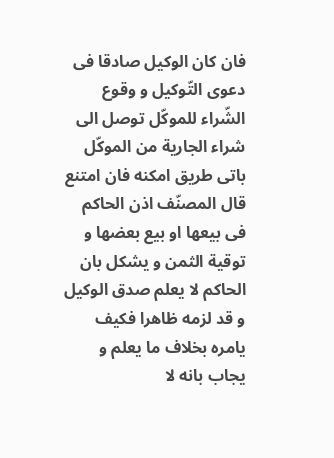فان كان الوكيل صادقا فى دعوى التّوكيل و وقوع الشّراء للموكّل توصل الى شراء الجارية من الموكّل باتى طريق امكنه فان امتنع قال المصنّف اذن الحاكم فى بيعها او بيع بعضها و توقية الثمن و يشكل بان الحاكم لا يعلم صدق الوكيل و قد لزمه ظاهرا فكيف يامره بخلاف ما يعلم و يجاب بانه لا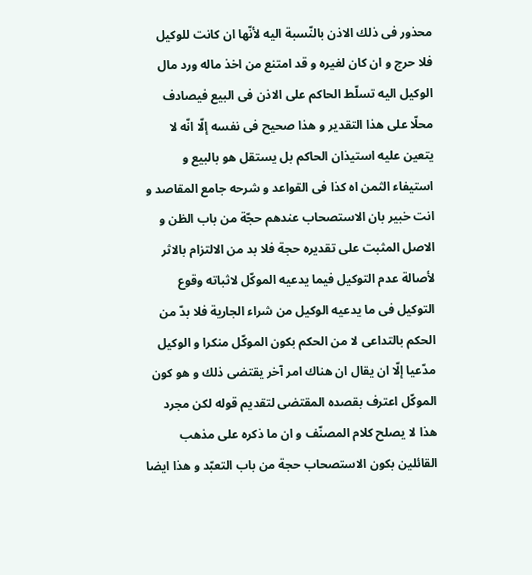محذور فى ذلك الاذن بالنّسبة اليه لأنّها ان كانت للوكيل فلا حرج و ان كان لغيره و قد امتنع من اخذ ماله ورد مال الوكيل اليه تسلّط الحاكم على الاذن فى البيع فيصادف محلّا على هذا التقدير و هذا صحيح فى نفسه إلّا انّه لا يتعين عليه استيذان الحاكم بل يستقل هو بالبيع و استيفاء الثمن اه كذا فى القواعد و شرحه جامع المقاصد و انت خبير بان الاستصحاب عندهم حجّة من باب الظن و الاصل المثبت على تقديره حجة فلا بد من الالتزام بالاثر لأصالة عدم التوكيل فيما يدعيه الموكّل لاثباته وقوع التوكيل فى ما يدعيه الوكيل من شراء الجارية فلا بدّ من الحكم بالتداعى لا من الحكم بكون الموكّل منكرا و الوكيل مدّعيا إلّا ان يقال ان هناك امر آخر يقتضى ذلك و هو كون الموكّل اعترف بقصده المقتضى لتقديم قوله لكن مجرد هذا لا يصلح كلام المصنّف و ان ما ذكره على مذهب القائلين بكون الاستصحاب حجة من باب التعبّد و هذا ايضا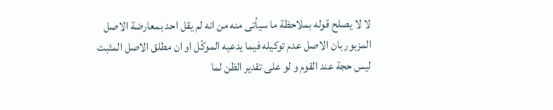لا لا يصلح قوله بملاحظة ما سيأتى منه من انه لم يقل احد بمعارضة الاصل المزبور بان الاصل عدم توكيله فيما يدعيه الموكّل او ان مطلق الاصل المثبت ليس حجة عند القوم و لو على تقدير الظن لما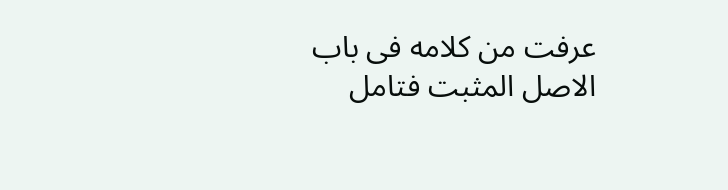عرفت من كلامه فى باب الاصل المثبت فتامل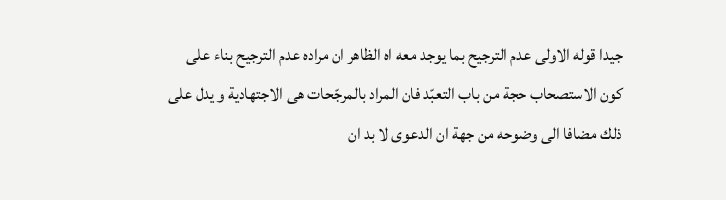جيدا قوله الاولى عدم الترجيح بما يوجد معه اه الظاهر ان مراده عدم الترجيح بناء على كون الاستصحاب حجة من باب التعبّد فان المراد بالمرجّحات هى الاجتهادية و يدل على ذلك مضافا الى وضوحه من جهة ان الدعوى لا بد ان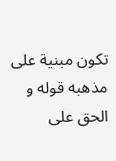تكون مبنية على مذهبه قوله و الحق على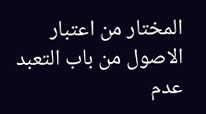المختار من اعتبار الاصول من باب التعبد عدم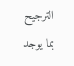الترجيح بما يوجد